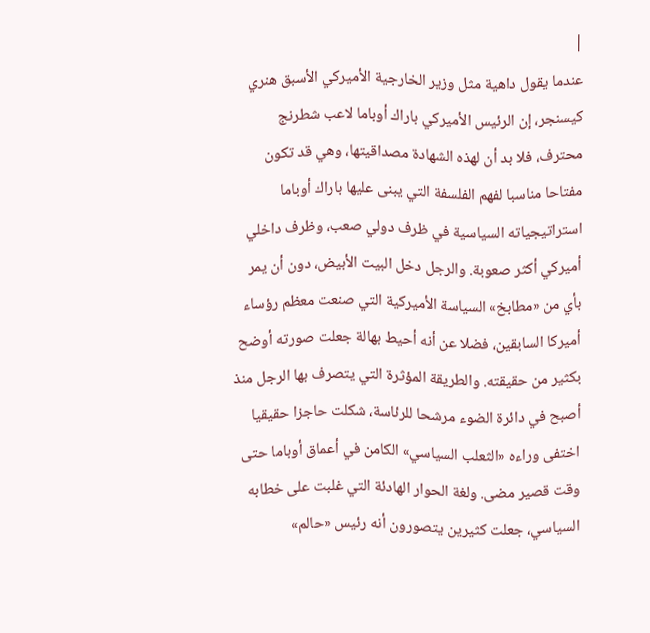|
عندما يقول داهية مثل وزير الخارجية الأميركي الأسبق هنري كيسنجر، إن الرئيس الأميركي باراك أوباما لاعب شطرنج محترف، فلا بد أن لهذه الشهادة مصداقيتها، وهي قد تكون مفتاحا مناسبا لفهم الفلسفة التي يبنى عليها باراك أوباما استراتيجياته السياسية في ظرف دولي صعب، وظرف داخلي أميركي أكثر صعوبة. والرجل دخل البيت الأبيض، دون أن يمر بأي من «مطابخ» السياسة الأميركية التي صنعت معظم رؤساء أميركا السابقين، فضلا عن أنه أحيط بهالة جعلت صورته أوضح بكثير من حقيقته. والطريقة المؤثرة التي يتصرف بها الرجل منذ أصبح في دائرة الضوء مرشحا للرئاسة، شكلت حاجزا حقيقيا اختفى وراءه «الثعلب السياسي» الكامن في أعماق أوباما حتى وقت قصير مضى. ولغة الحوار الهادئة التي غلبت على خطابه السياسي، جعلت كثيرين يتصورون أنه رئيس «حالم»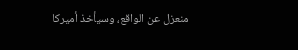منعزل عن الواقع، وسيأخذ أميركا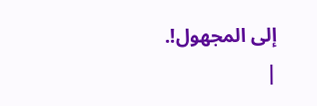إلى المجهول!.
|